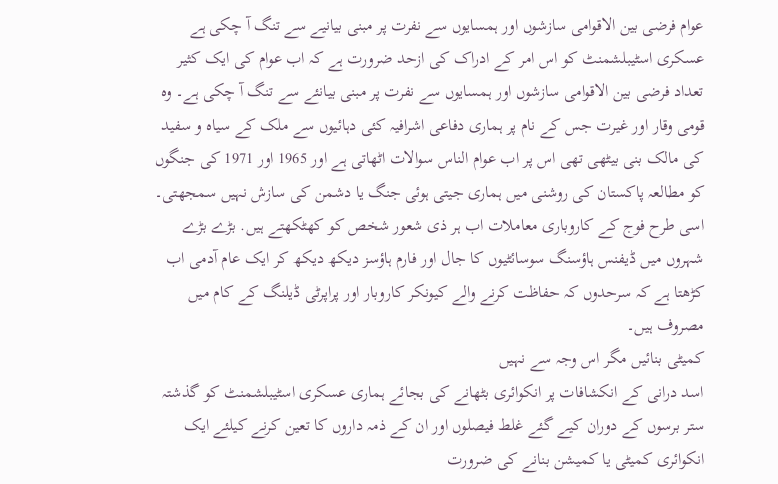عوام فرضی بین الاقوامی سازشوں اور ہمسایوں سے نفرت پر مبنی بیانیے سے تنگ آ چکی ہے
عسکری اسٹیبلشمنٹ کو اس امر کے ادراک کی ازحد ضرورت ہے کہ اب عوام کی ایک کثیر تعداد فرضی بین الاقوامی سازشوں اور ہمسایوں سے نفرت پر مبنی بیانئے سے تنگ آ چکی ہے۔ وہ قومی وقار اور غیرت جس کے نام پر ہماری دفاعی اشرافیہ کئی دہائیوں سے ملک کے سیاہ و سفید کی مالک بنی بیٹھی تھی اس پر اب عوام الناس سوالات اٹھاتی ہے اور 1965 اور 1971 کی جنگوں کو مطالعہ پاکستان کی روشنی میں ہماری جیتی ہوئی جنگ یا دشمن کی سازش نہیں سمجھتی۔ اسی طرح فوج کے کاروباری معاملات اب ہر ذی شعور شخص کو کھٹکھتے ہیں. بڑے بڑے شہروں میں ڈیفنس ہاؤسنگ سوسائٹیوں کا جال اور فارم ہاؤسز دیکھ دیکھ کر ایک عام آدمی اب کڑھتا ہے کہ سرحدوں کہ حفاظت کرنے والے کیونکر کاروبار اور پراپرٹی ڈیلنگ کے کام میں مصروف ہیں۔
کمیٹی بنائیں مگر اس وجہ سے نہیں
اسد درانی کے انکشافات پر انکوائری بٹھانے کی بجائے ہماری عسکری اسٹیبلشمنٹ کو گذشتہ ستر برسوں کے دوران کیے گئے غلط فیصلوں اور ان کے ذمہ داروں کا تعین کرنے کیلئے ایک انکوائری کمیٹی یا کمیشن بنانے کی ضرورت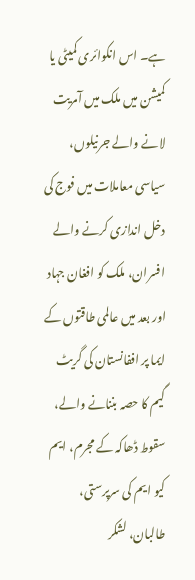ہے۔ اس انکوائری کمیٹی یا کمیشن میں ملک میں آمریت لانے والے جرنیلوں، سیاسی معاملات میں فوج کی دخل اندازی کرنے والے افسران، ملک کو افغان جہاد اور بعد میں عالمی طاقتوں کے ایما پر اففانستان کی گریٹ گیم کا حصہ بننانے والے، سقوط ڈھاکہ کے مجرم، ایم کیو ایم کی سرپرستی، طالبان، لشکر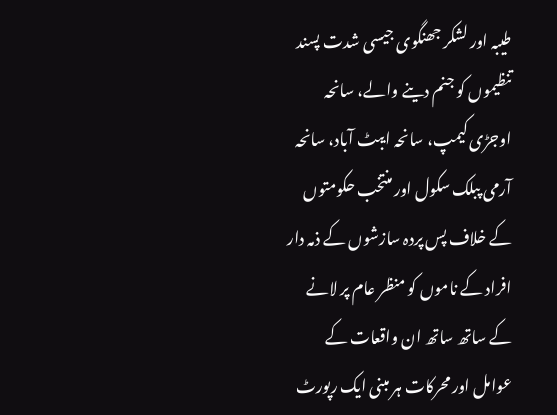طیبہ اور لشکر جھنگوی جیسی شدت پسند تنظیموں کو جنم دینے والے، سانحہ اوجڑی کیمپ، سانحہ ایبٹ آباد، سانحہ آرمی پبلک سکول اور منتخب حکومتوں کے خلاف پس پردہ سازشوں کے ذمہ دار افراد کے ناموں کو منظر عام پر لانے کے ساتھ ساتھ ان واقعات کے عوامل اور محرکات ہر مبنی ایک رپورٹ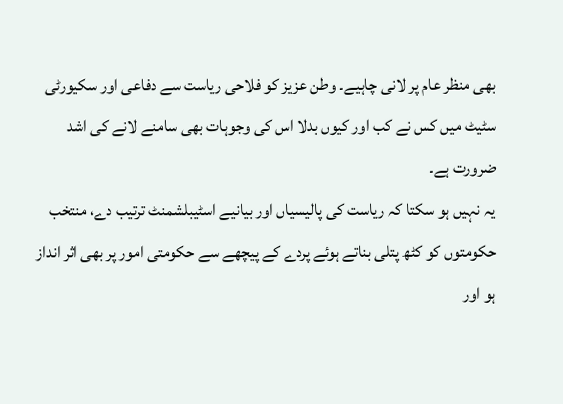بھی منظر عام پر لانی چاہیے۔ وطن عزیز کو فلاحی ریاست سے دفاعی اور سکیورٹی سٹیٹ میں کس نے کب اور کیوں بدلا اس کی وجوہات بھی سامنے لانے کی اشد ضرورت ہے۔
یہ نہیں ہو سکتا کہ ریاست کی پالیسیاں اور بیانیے اسٹیبلشمنٹ ترتیب دے، منتخب حکومتوں کو کٹھ پتلی بناتے ہوئے پردے کے پیچھے سے حکومتی امور پر بھی اثر انداز ہو اور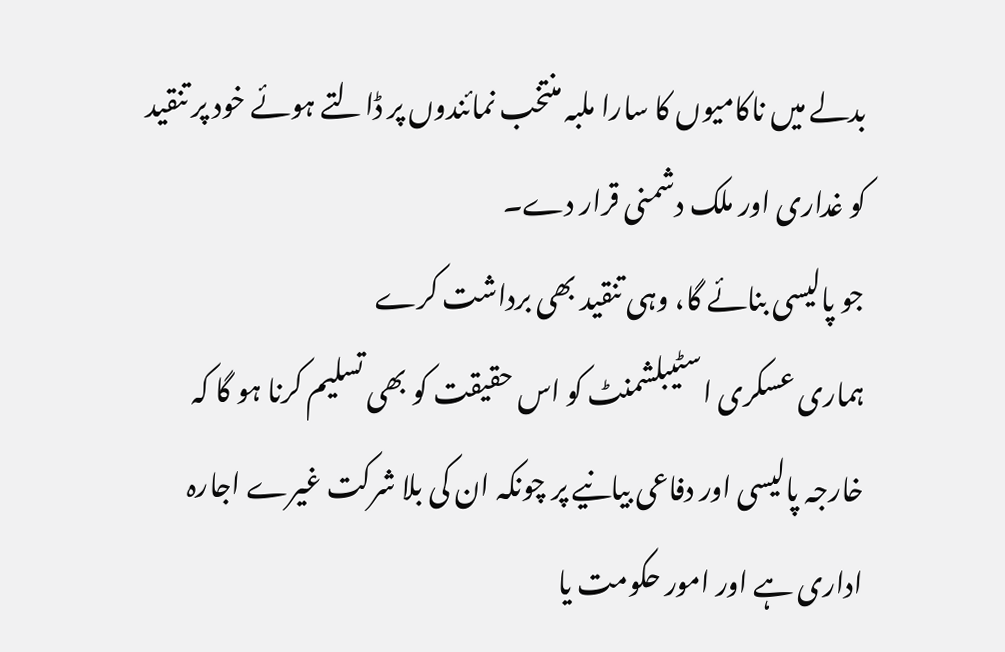بدلے میں ناکامیوں کا سارا ملبہ منتخب نمائندوں پر ڈالتے ہوئے خود پر تنقید کو غداری اور ملک دشمنی قرار دے۔
جو پالیسی بنائے گا، وہی تنقید بھی برداشت کرے
ہماری عسکری اسٹیبلشمنٹ کو اس حقیقت کو بھی تسلیم کرنا ہو گا کہ خارجہ پالیسی اور دفاعی بیانیے پر چونکہ ان کی بلا شرکت غیرے اجارہ اداری ہے اور امور حکومت یا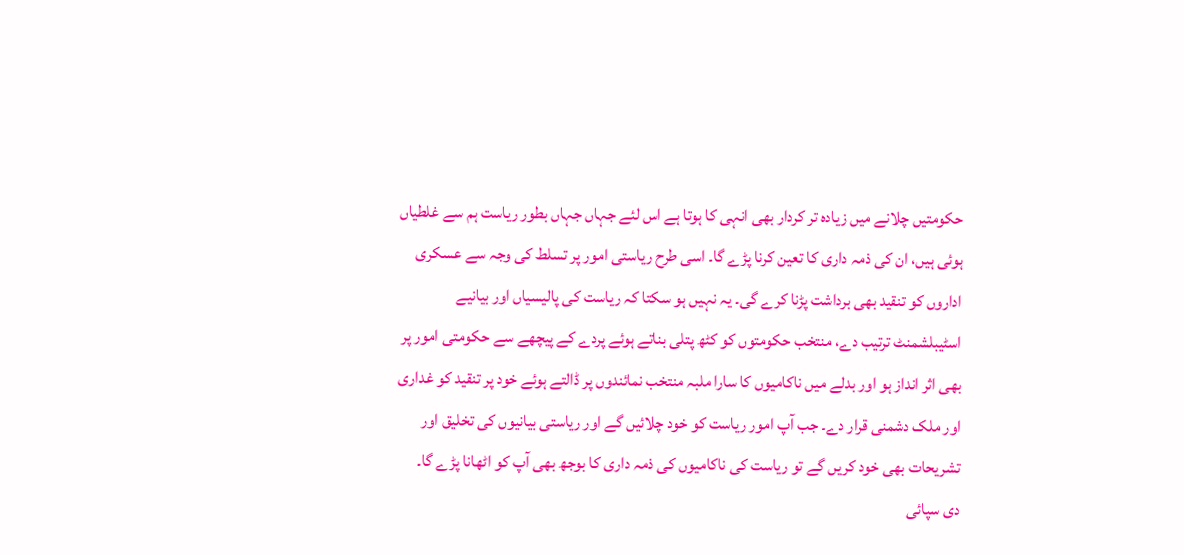حکومتیں چلانے میں زیادہ تر کردار بھی انہی کا ہوتا ہے اس لئے جہاں جہاں بطور ریاست ہم سے غلطیاں ہوئی ہیں، ان کی ذمہ داری کا تعین کرنا پڑے گا۔ اسی طرح ریاستی امور پر تسلط کی وجہ سے عسکری اداروں کو تنقید بھی برداشت پڑنا کرے گی۔ یہ نہیں ہو سکتا کہ ریاست کی پالیسیاں اور بیانیے اسٹیبلشمنٹ ترتیب دے، منتخب حکومتوں کو کٹھ پتلی بناتے ہوئے پردے کے پیچھے سے حکومتی امور پر بھی اثر انداز ہو اور بدلے میں ناکامیوں کا سارا ملبہ منتخب نمائندوں پر ڈالتے ہوئے خود پر تنقید کو غداری اور ملک دشمنی قرار دے۔ جب آپ امور ریاست کو خود چلائیں گے اور ریاستی بیانیوں کی تخلیق اور تشریحات بھی خود کریں گے تو ریاست کی ناکامیوں کی ذمہ داری کا بوجھ بھی آپ کو اٹھانا پڑے گا۔
دی سپائی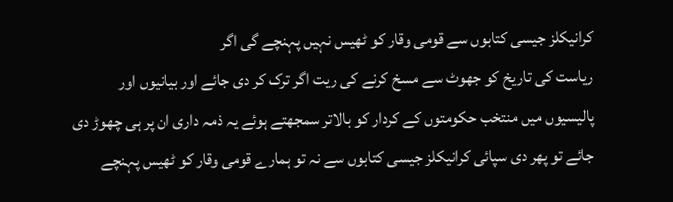کرانیکلز جیسی کتابوں سے قومی وقار کو ٹھیس نہیں پہنچے گی اگر
ریاست کی تاریخ کو جھوٹ سے مسخ کرنے کی ریت اگر ترک کر دی جائے اور بیانیوں اور پالیسیوں میں منتخب حکومتوں کے کردار کو بالاتر سمجھتے ہوئے یہ ذمہ داری ان پر ہی چھوڑ دی جائے تو پھر دی سپائی کرانیکلز جیسی کتابوں سے نہ تو ہمارے قومی وقار کو ٹھیس پہنچے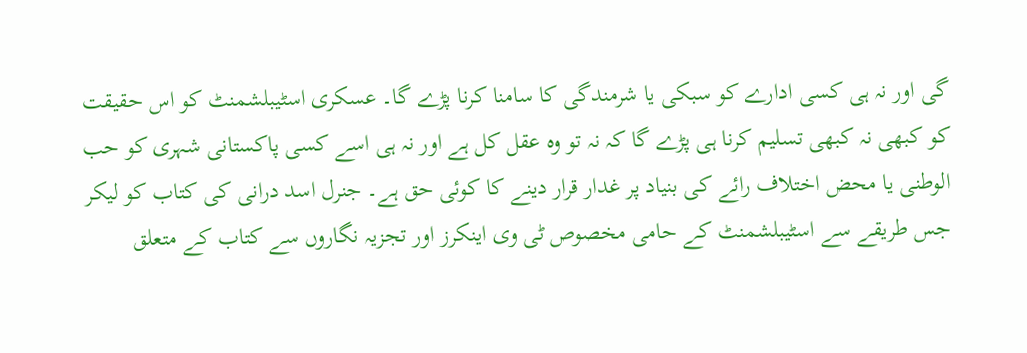گی اور نہ ہی کسی ادارے کو سبکی یا شرمندگی کا سامنا کرنا پڑے گا۔ عسکری اسٹیبلشمنٹ کو اس حقیقت کو کبھی نہ کبھی تسلیم کرنا ہی پڑے گا کہ نہ تو وہ عقل کل ہے اور نہ ہی اسے کسی پاکستانی شہری کو حب الوطنی یا محض اختلاف رائے کی بنیاد پر غدار قرار دینے کا کوئی حق ہے۔ جنرل اسد درانی کی کتاب کو لیکر جس طریقے سے اسٹیبلشمنٹ کے حامی مخصوص ٹی وی اینکرز اور تجزیہ نگاروں سے کتاب کے متعلق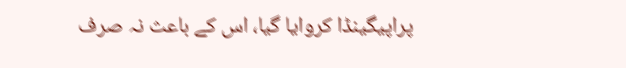پراپیگینڈا کروایا گیا، اس کے باعث نہ صرف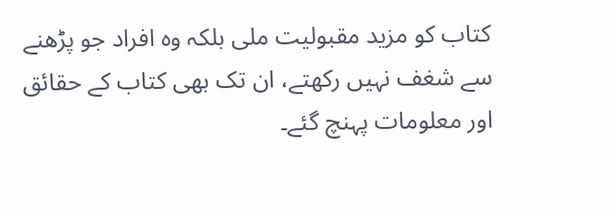کتاب کو مزید مقبولیت ملی بلکہ وہ افراد جو پڑھنے سے شغف نہیں رکھتے، ان تک بھی کتاب کے حقائق اور معلومات پہنچ گئے۔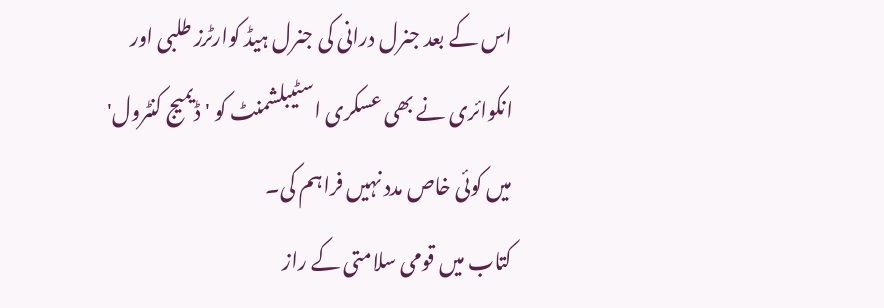اس کے بعد جنرل درانی کی جنرل ہیڈ کوارٹرز طلبی اور انکوائری نے بھی عسکری اسٹیبلشمنٹ کو 'ڈیمیج کنٹرول' میں کوئی خاص مدد نہیں فراہم کی۔
کتاب میں قومی سلامتی کے راز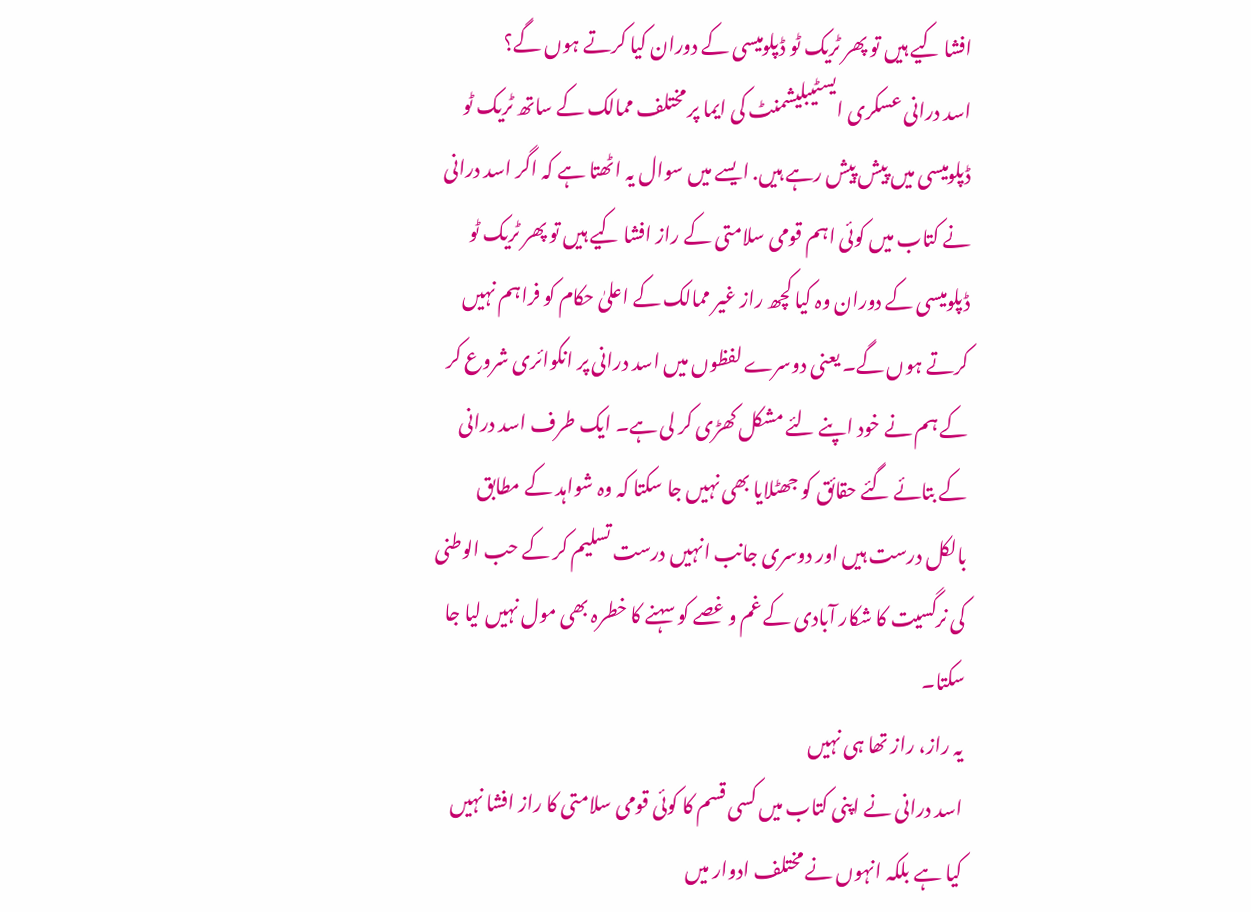افشا کیے ہیں تو پھر ٹریک ٹو ڈپلومیسی کے دوران کیا کرتے ہوں گے؟
اسد درانی عسکری ایسٹیبلیشمنٹ کی ایما پر مختلف ممالک کے ساتھ ٹریک ٹو ڈپلومیسی میں پیش پیش رہے ہیں. ایسے میں سوال یہ اٹھتا ہے کہ اگر اسد درانی نے کتاب میں کوئی اہم قومی سلامتی کے راز افشا کیے ہیں تو پھر ٹریک ٹو ڈپلومیسی کے دوران وہ کیا کچھ راز غیر ممالک کے اعلیٰ حکام کو فراہم نہیں کرتے ہوں گے۔ یعنی دوسرے لفظوں میں اسد درانی پر انکوائری شروع کر کے ہم نے خود اپنے لئے مشکل کھڑی کر لی ہے۔ ایک طرف اسد درانی کے بتائے گئے حقائق کو جھٹلایا بھی نہیں جا سکتا کہ وہ شواہد کے مطابق بالکل درست ہیں اور دوسری جانب انہیں درست تسلیم کر کے حب الوطنی کی نرگسیت کا شکار آبادی کے غم و غصے کو سہنے کا خطرہ بھی مول نہیں لیا جا سکتا۔
یہ راز، راز تھا ہی نہیں
اسد درانی نے اپنی کتاب میں کسی قسم کا کوئی قومی سلامتی کا راز افشا نہیں کیا ہے بلکہ انہوں نے مختلف ادوار میں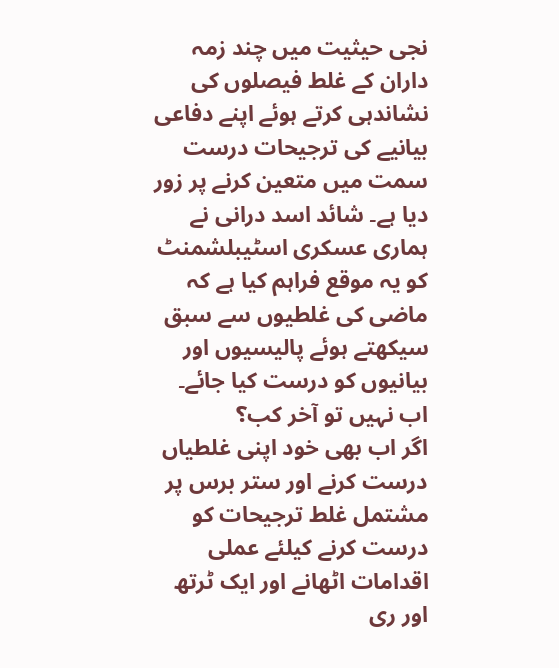نجی حیثیت میں چند زمہ داران کے غلط فیصلوں کی نشاندہی کرتے ہوئے اپنے دفاعی بیانیے کی ترجیحات درست سمت میں متعین کرنے پر زور دیا ہے۔ شائد اسد درانی نے ہماری عسکری اسٹیبلشمنٹ کو یہ موقع فراہم کیا ہے کہ ماضی کی غلطیوں سے سبق سیکھتے ہوئے پالیسیوں اور بیانیوں کو درست کیا جائے۔
اب نہیں تو آخر کب؟
اگر اب بھی خود اپنی غلطیاں درست کرنے اور ستر برس پر مشتمل غلط ترجیحات کو درست کرنے کیلئے عملی اقدامات اٹھانے اور ایک ٹرتھ اور ری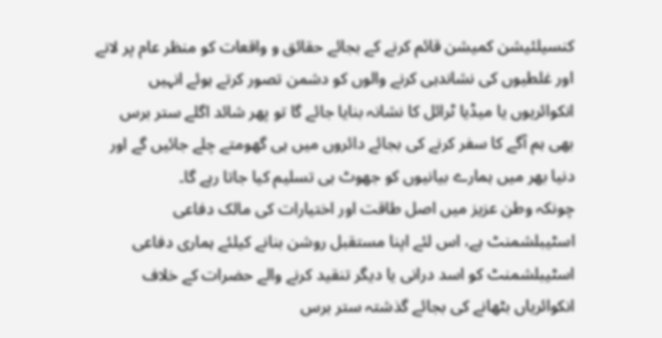کنسیلئیشن کمیشن قائم کرنے کے بجائے حقائق و واقعات کو منظر عام پر لانے اور غلطیوں کی نشاندہی کرنے والوں کو دشمن تصور کرتے ہوئے انہیں انکوائریوں یا میڈیا ٹرائل کا نشانہ بنایا جائے گا تو پھر شائد اگلے ستر برس بھی ہم آگے کا سفر کرنے کی بجائے دائروں میں ہی گھومتے چلے جائیں گے اور دنیا بھر میں ہمارے بیانیوں کو جھوٹ ہی تسلیم کیا جاتا رہے گا۔
چونکہ وطن عزیز میں اصل طاقت اور اختیارات کی مالک دفاعی اسٹیبلشمنٹ ہے، اس لئے اپنا مستقبل روشن بنانے کیلئے ہماری دفاعی اسٹیبلشمنٹ کو اسد درانی یا دیگر تنقید کرنے والے حضرات کے خلاف انکوائریاں بٹھانے کی بجائے گذشتہ ستر برس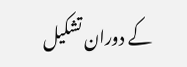کے دوران تشکیل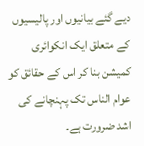دیے گئے بیانیوں اور پالیسیوں کے متعلق ایک انکوائری کمیشن بنا کر اس کے حقائق کو عوام الناس تک پہنچانے کی اشد ضرورت ہے۔